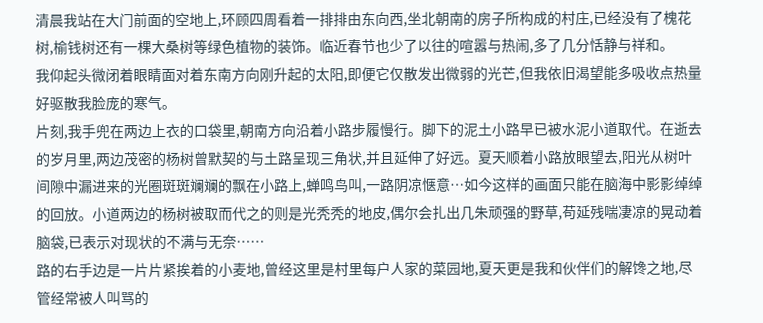清晨我站在大门前面的空地上,环顾四周看着一排排由东向西,坐北朝南的房子所构成的村庄,已经没有了槐花树,榆钱树还有一棵大桑树等绿色植物的装饰。临近春节也少了以往的喧嚣与热闹,多了几分恬静与祥和。
我仰起头微闭着眼睛面对着东南方向刚升起的太阳,即便它仅散发出微弱的光芒,但我依旧渴望能多吸收点热量好驱散我脸庞的寒气。
片刻,我手兜在两边上衣的口袋里,朝南方向沿着小路步履慢行。脚下的泥土小路早已被水泥小道取代。在逝去的岁月里,两边茂密的杨树曾默契的与土路呈现三角状,并且延伸了好远。夏天顺着小路放眼望去,阳光从树叶间隙中漏进来的光圈斑斑斓斓的飘在小路上,蝉鸣鸟叫,一路阴凉惬意…如今这样的画面只能在脑海中影影绰绰的回放。小道两边的杨树被取而代之的则是光秃秃的地皮,偶尔会扎出几朱顽强的野草,苟延残喘凄凉的晃动着脑袋,已表示对现状的不满与无奈……
路的右手边是一片片紧挨着的小麦地,曾经这里是村里每户人家的菜园地,夏天更是我和伙伴们的解馋之地,尽管经常被人叫骂的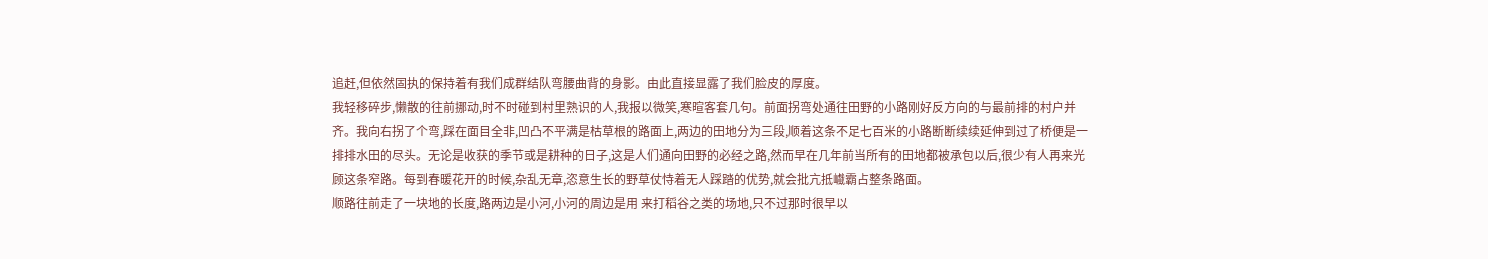追赶,但依然固执的保持着有我们成群结队弯腰曲背的身影。由此直接显露了我们脸皮的厚度。
我轻移碎步,懒散的往前挪动,时不时碰到村里熟识的人,我报以微笑,寒暄客套几句。前面拐弯处通往田野的小路刚好反方向的与最前排的村户并齐。我向右拐了个弯,踩在面目全非,凹凸不平满是枯草根的路面上,两边的田地分为三段,顺着这条不足七百米的小路断断续续延伸到过了桥便是一排排水田的尽头。无论是收获的季节或是耕种的日子,这是人们通向田野的必经之路,然而早在几年前当所有的田地都被承包以后,很少有人再来光顾这条窄路。每到春暖花开的时候,杂乱无章,恣意生长的野草仗恃着无人踩踏的优势,就会批亢抵巇霸占整条路面。
顺路往前走了一块地的长度,路两边是小河,小河的周边是用 来打稻谷之类的场地,只不过那时很早以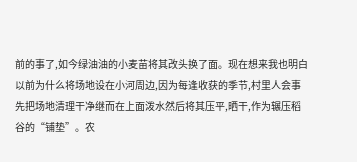前的事了,如今绿油油的小麦苗将其改头换了面。现在想来我也明白以前为什么将场地设在小河周边,因为每逢收获的季节,村里人会事先把场地清理干净继而在上面泼水然后将其压平,晒干,作为辗压稻谷的“铺垫”。农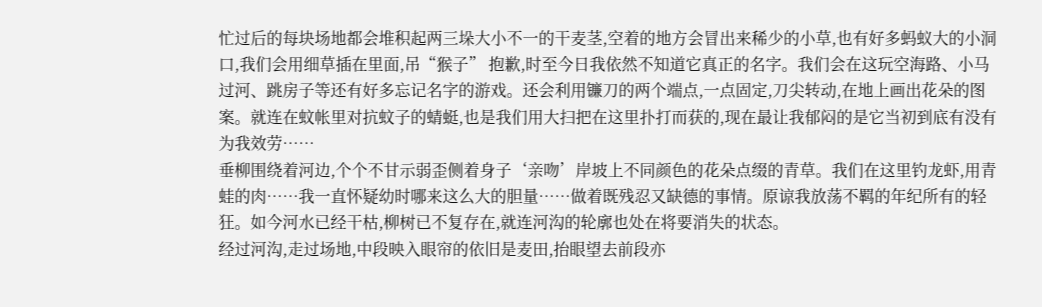忙过后的每块场地都会堆积起两三垛大小不一的干麦茎,空着的地方会冒出来稀少的小草,也有好多蚂蚁大的小洞口,我们会用细草插在里面,吊“猴子” 抱歉,时至今日我依然不知道它真正的名字。我们会在这玩空海路、小马过河、跳房子等还有好多忘记名字的游戏。还会利用镰刀的两个端点,一点固定,刀尖转动,在地上画出花朵的图案。就连在蚊帐里对抗蚊子的蜻蜓,也是我们用大扫把在这里扑打而获的,现在最让我郁闷的是它当初到底有没有为我效劳……
垂柳围绕着河边,个个不甘示弱歪侧着身子‘亲吻’岸坡上不同颜色的花朵点缀的青草。我们在这里钓龙虾,用青蛙的肉……我一直怀疑幼时哪来这么大的胆量……做着既残忍又缺德的事情。原谅我放荡不羁的年纪所有的轻狂。如今河水已经干枯,柳树已不复存在,就连河沟的轮廓也处在将要消失的状态。
经过河沟,走过场地,中段映入眼帘的依旧是麦田,抬眼望去前段亦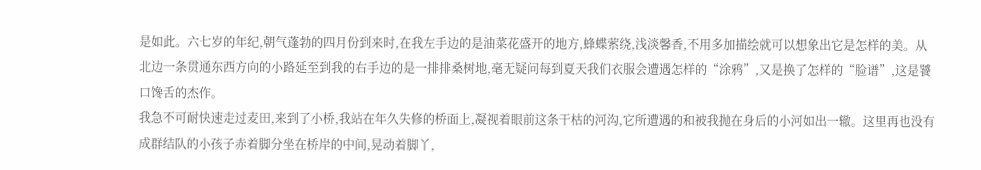是如此。六七岁的年纪,朝气蓬勃的四月份到来时,在我左手边的是油菜花盛开的地方,蜂蝶萦绕,浅淡馨香,不用多加描绘就可以想象出它是怎样的美。从北边一条贯通东西方向的小路延至到我的右手边的是一排排桑树地,毫无疑问每到夏天我们衣服会遭遇怎样的“涂鸦”,又是换了怎样的“脸谱”,这是饕口馋舌的杰作。
我急不可耐快速走过麦田,来到了小桥,我站在年久失修的桥面上,凝视着眼前这条干枯的河沟,它所遭遇的和被我抛在身后的小河如出一辙。这里再也没有成群结队的小孩子赤着脚分坐在桥岸的中间,晃动着脚丫,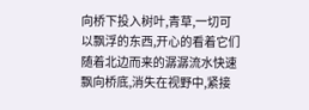向桥下投入树叶,青草,一切可以飘浮的东西,开心的看着它们随着北边而来的潺潺流水快速飘向桥底,消失在视野中,紧接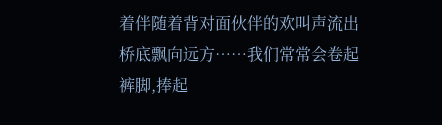着伴随着背对面伙伴的欢叫声流出桥底飘向远方……我们常常会卷起裤脚,捧起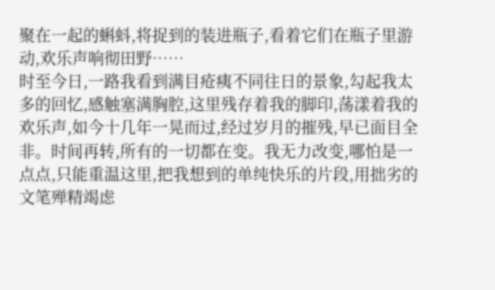聚在一起的蝌蚪,将捉到的装进瓶子,看着它们在瓶子里游动,欢乐声响彻田野……
时至今日,一路我看到满目疮痍不同往日的景象,勾起我太多的回忆,感触塞满胸腔,这里残存着我的脚印,荡漾着我的欢乐声,如今十几年一晃而过,经过岁月的摧残,早已面目全非。时间再转,所有的一切都在变。我无力改变,哪怕是一点点,只能重温这里,把我想到的单纯快乐的片段,用拙劣的文笔殚精竭虑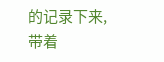的记录下来,带着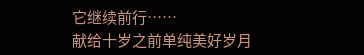它继续前行……
献给十岁之前单纯美好岁月